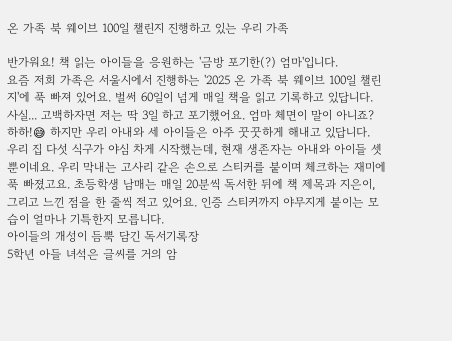온 가족 북 웨이브 100일 챌린지 진행하고 있는 우리 가족

반가워요! 책 읽는 아이들을 응원하는 '금방 포기한(?) 엄마'입니다.
요즘 저희 가족은 서울시에서 진행하는 '2025 온 가족 북 웨이브 100일 챌린지'에 푹 빠져 있어요. 벌써 60일이 넘게 매일 책을 읽고 기록하고 있답니다. 사실... 고백하자면 저는 딱 3일 하고 포기했어요. 엄마 체면이 말이 아니죠? 하하!😅 하지만 우리 아내와 세 아이들은 아주 꿋꿋하게 해내고 있답니다.
우리 집 다섯 식구가 야심 차게 시작했는데, 현재 생존자는 아내와 아이들 셋뿐이네요. 우리 막내는 고사리 같은 손으로 스티커를 붙이며 체크하는 재미에 푹 빠졌고요. 초등학생 남매는 매일 20분씩 독서한 뒤에 책 제목과 지은이, 그리고 느낀 점을 한 줄씩 적고 있어요. 인증 스티커까지 야무지게 붙이는 모습이 얼마나 기특한지 모릅니다.
아이들의 개성이 듬뿍 담긴 독서기록장
5학년 아들 녀석은 글씨를 거의 암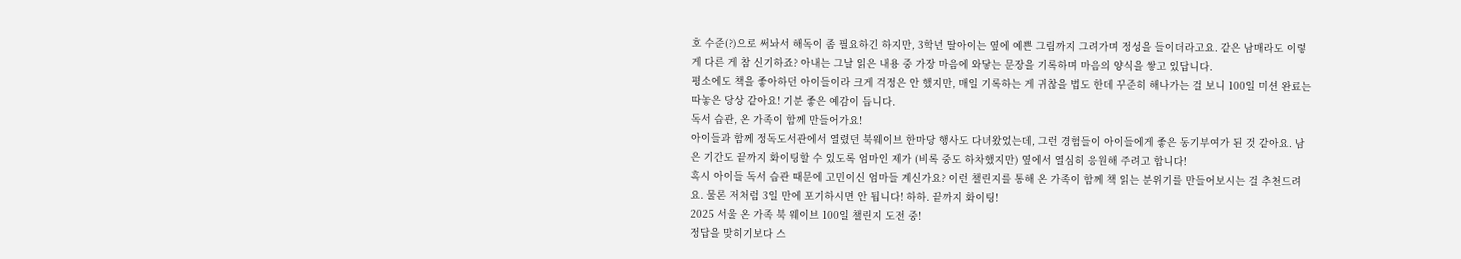호 수준(?)으로 써놔서 해독이 좀 필요하긴 하지만, 3학년 딸아이는 옆에 예쁜 그림까지 그려가며 정성을 들이더라고요. 같은 남매라도 이렇게 다른 게 참 신기하죠? 아내는 그날 읽은 내용 중 가장 마음에 와닿는 문장을 기록하며 마음의 양식을 쌓고 있답니다.
평소에도 책을 좋아하던 아이들이라 크게 걱정은 안 했지만, 매일 기록하는 게 귀찮을 법도 한데 꾸준히 해나가는 걸 보니 100일 미션 완료는 따놓은 당상 같아요! 기분 좋은 예감이 듭니다.
독서 습관, 온 가족이 함께 만들어가요!
아이들과 함께 정독도서관에서 열렸던 북웨이브 한마당 행사도 다녀왔었는데, 그런 경험들이 아이들에게 좋은 동기부여가 된 것 같아요. 남은 기간도 끝까지 화이팅할 수 있도록 엄마인 제가 (비록 중도 하차했지만) 옆에서 열심히 응원해 주려고 합니다!
혹시 아이들 독서 습관 때문에 고민이신 엄마들 계신가요? 이런 챌린지를 통해 온 가족이 함께 책 읽는 분위기를 만들어보시는 걸 추천드려요. 물론 저처럼 3일 만에 포기하시면 안 됩니다! 하하. 끝까지 화이팅!
2025 서울 온 가족 북 웨이브 100일 챌린지 도전 중!
정답을 맞히기보다 스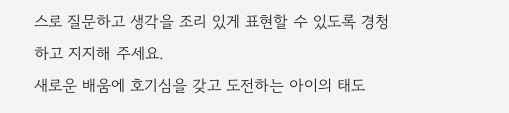스로 질문하고 생각을 조리 있게 표현할 수 있도록 경청하고 지지해 주세요.
새로운 배움에 호기심을 갖고 도전하는 아이의 태도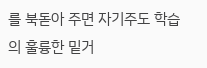를 북돋아 주면 자기주도 학습의 훌륭한 밑거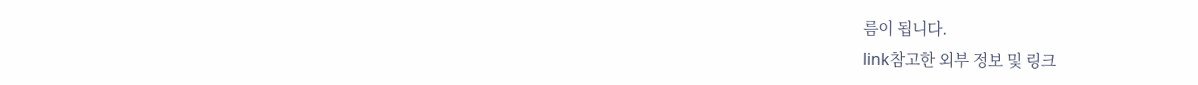름이 됩니다.
link참고한 외부 정보 및 링크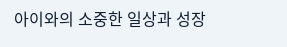아이와의 소중한 일상과 성장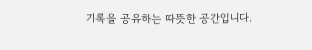기록을 공유하는 따뜻한 공간입니다.